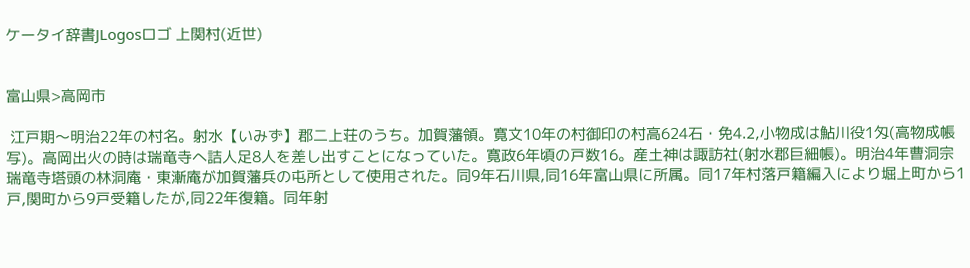ケータイ辞書JLogosロゴ 上関村(近世)


富山県>高岡市

 江戸期〜明治22年の村名。射水【いみず】郡二上荘のうち。加賀藩領。寛文10年の村御印の村高624石・免4.2,小物成は鮎川役1匁(高物成帳写)。高岡出火の時は瑞竜寺へ詰人足8人を差し出すことになっていた。寛政6年頃の戸数16。産土神は諏訪社(射水郡巨細帳)。明治4年曹洞宗瑞竜寺塔頭の林洞庵・東漸庵が加賀藩兵の屯所として使用された。同9年石川県,同16年富山県に所属。同17年村落戸籍編入により堀上町から1戸,関町から9戸受籍したが,同22年復籍。同年射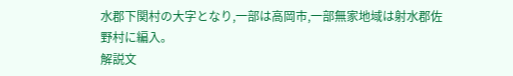水郡下関村の大字となり,一部は高岡市,一部無家地域は射水郡佐野村に編入。
解説文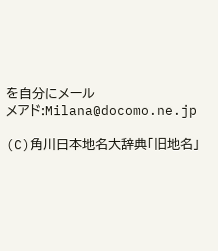を自分にメール
メアド:Milana@docomo.ne.jp

(C)角川日本地名大辞典「旧地名」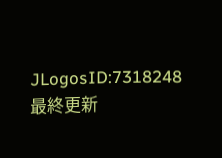JLogosID:7318248
最終更新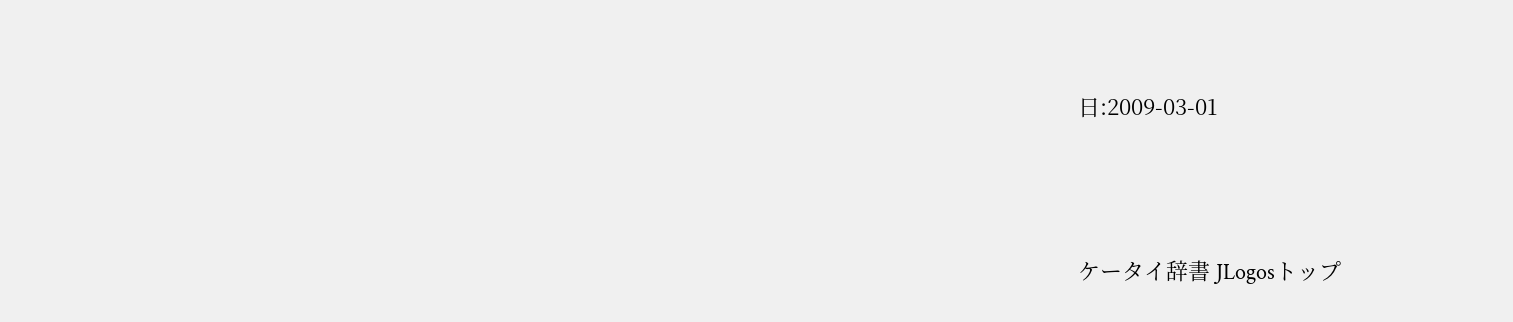日:2009-03-01




ケータイ辞書 JLogosトップ